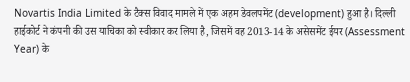Novartis India Limited के टैक्स विवाद मामले में एक अहम डेवलपमेंट (development) हुआ है। दिल्ली हाईकोर्ट ने कंपनी की उस याचिका को स्वीकार कर लिया है, जिसमें वह 2013-14 के असेसमेंट ईयर (Assessment Year) के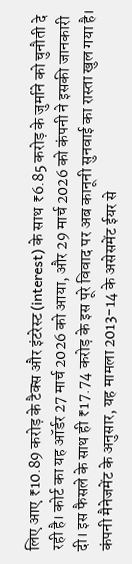लिए आए ₹10.89 करोड़ के टैक्स और इंटरेस्ट (interest) के साथ ₹6.85 करोड़ के जुर्माने को चुनौती दे रही है। कोर्ट का यह ऑर्डर 27 मार्च 2026 को आया, और 29 मार्च 2026 को कंपनी ने इसकी जानकारी दी। इस फैसले के साथ ही ₹17.74 करोड़ के इस पूरे विवाद पर अब कानूनी सुनवाई का रास्ता खुल गया है।
कंपनी मैनेजमेंट के अनुसार, यह मामला 2013-14 के असेसमेंट ईयर से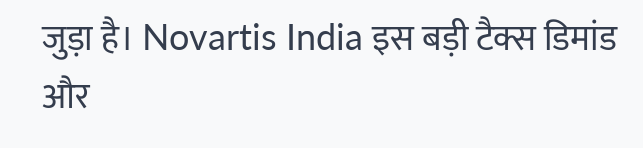जुड़ा है। Novartis India इस बड़ी टैक्स डिमांड और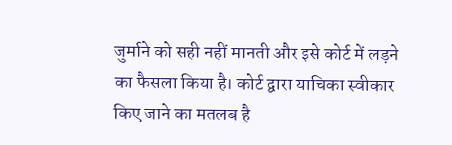जुर्माने को सही नहीं मानती और इसे कोर्ट में लड़ने का फैसला किया है। कोर्ट द्वारा याचिका स्वीकार किए जाने का मतलब है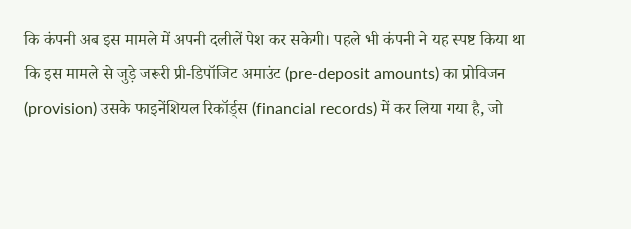कि कंपनी अब इस मामले में अपनी दलीलें पेश कर सकेगी। पहले भी कंपनी ने यह स्पष्ट किया था कि इस मामले से जुड़े जरूरी प्री-डिपॉजिट अमाउंट (pre-deposit amounts) का प्रोविजन (provision) उसके फाइनेंशियल रिकॉर्ड्स (financial records) में कर लिया गया है, जो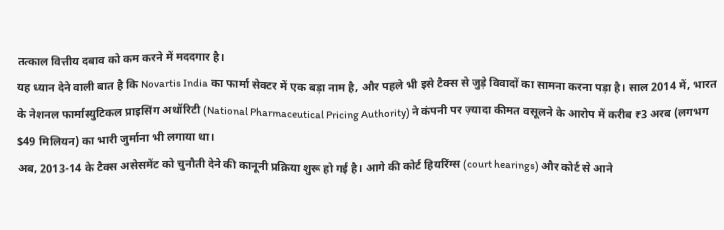तत्काल वित्तीय दबाव को कम करने में मददगार है।
यह ध्यान देने वाली बात है कि Novartis India का फार्मा सेक्टर में एक बड़ा नाम है, और पहले भी इसे टैक्स से जुड़े विवादों का सामना करना पड़ा है। साल 2014 में, भारत के नेशनल फार्मास्युटिकल प्राइसिंग अथॉरिटी (National Pharmaceutical Pricing Authority) ने कंपनी पर ज़्यादा कीमत वसूलने के आरोप में करीब ₹3 अरब (लगभग $49 मिलियन) का भारी जुर्माना भी लगाया था।
अब, 2013-14 के टैक्स असेसमेंट को चुनौती देने की कानूनी प्रक्रिया शुरू हो गई है। आगे की कोर्ट हियरिंग्स (court hearings) और कोर्ट से आने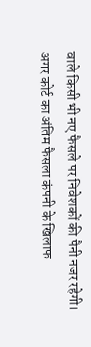वाले किसी भी नए फैसले पर निवेशकों की पैनी नजर रहेगी। अगर कोर्ट का अंतिम फैसला कंपनी के खिलाफ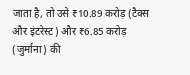जाता है, तो उसे ₹10.89 करोड़ (टैक्स और इंटरेस्ट) और ₹6.85 करोड़ (जुर्माना) की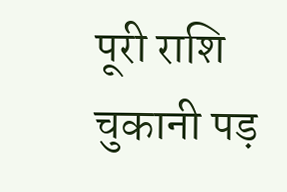पूरी राशि चुकानी पड़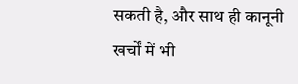सकती है, और साथ ही कानूनी खर्चों में भी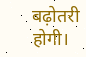बढ़ोतरी होगी।